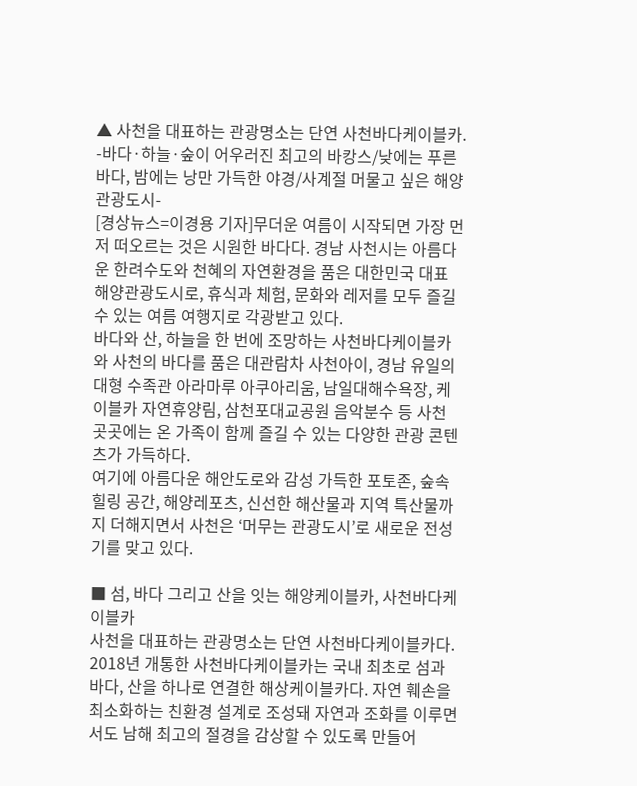▲ 사천을 대표하는 관광명소는 단연 사천바다케이블카.
-바다·하늘·숲이 어우러진 최고의 바캉스/낮에는 푸른 바다, 밤에는 낭만 가득한 야경/사계절 머물고 싶은 해양관광도시-
[경상뉴스=이경용 기자]무더운 여름이 시작되면 가장 먼저 떠오르는 것은 시원한 바다다. 경남 사천시는 아름다운 한려수도와 천혜의 자연환경을 품은 대한민국 대표 해양관광도시로, 휴식과 체험, 문화와 레저를 모두 즐길 수 있는 여름 여행지로 각광받고 있다.
바다와 산, 하늘을 한 번에 조망하는 사천바다케이블카와 사천의 바다를 품은 대관람차 사천아이, 경남 유일의 대형 수족관 아라마루 아쿠아리움, 남일대해수욕장, 케이블카 자연휴양림, 삼천포대교공원 음악분수 등 사천 곳곳에는 온 가족이 함께 즐길 수 있는 다양한 관광 콘텐츠가 가득하다.
여기에 아름다운 해안도로와 감성 가득한 포토존, 숲속 힐링 공간, 해양레포츠, 신선한 해산물과 지역 특산물까지 더해지면서 사천은 ‘머무는 관광도시’로 새로운 전성기를 맞고 있다.

■ 섬, 바다 그리고 산을 잇는 해양케이블카, 사천바다케이블카
사천을 대표하는 관광명소는 단연 사천바다케이블카다.
2018년 개통한 사천바다케이블카는 국내 최초로 섬과 바다, 산을 하나로 연결한 해상케이블카다. 자연 훼손을 최소화하는 친환경 설계로 조성돼 자연과 조화를 이루면서도 남해 최고의 절경을 감상할 수 있도록 만들어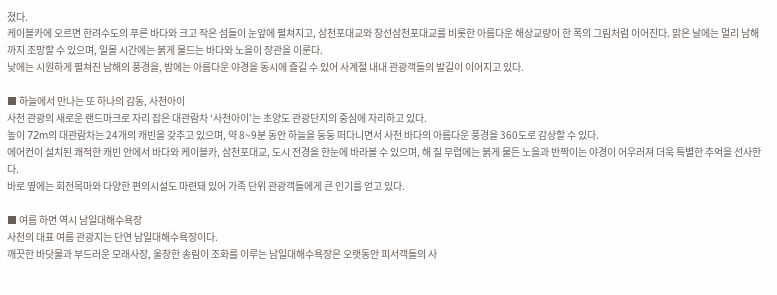졌다.
케이블카에 오르면 한려수도의 푸른 바다와 크고 작은 섬들이 눈앞에 펼쳐지고, 삼천포대교와 창선삼천포대교를 비롯한 아름다운 해상교량이 한 폭의 그림처럼 이어진다. 맑은 날에는 멀리 남해까지 조망할 수 있으며, 일몰 시간에는 붉게 물드는 바다와 노을이 장관을 이룬다.
낮에는 시원하게 펼쳐진 남해의 풍경을, 밤에는 아름다운 야경을 동시에 즐길 수 있어 사계절 내내 관광객들의 발길이 이어지고 있다.

■ 하늘에서 만나는 또 하나의 감동, 사천아이
사천 관광의 새로운 랜드마크로 자리 잡은 대관람차 ‘사천아이’는 초양도 관광단지의 중심에 자리하고 있다.
높이 72m의 대관람차는 24개의 캐빈을 갖추고 있으며, 약 8~9분 동안 하늘을 둥둥 떠다니면서 사천 바다의 아름다운 풍경을 360도로 감상할 수 있다.
에어컨이 설치된 쾌적한 캐빈 안에서 바다와 케이블카, 삼천포대교, 도시 전경을 한눈에 바라볼 수 있으며, 해 질 무렵에는 붉게 물든 노을과 반짝이는 야경이 어우러져 더욱 특별한 추억을 선사한다.
바로 옆에는 회전목마와 다양한 편의시설도 마련돼 있어 가족 단위 관광객들에게 큰 인기를 얻고 있다.

■ 여름 하면 역시 남일대해수욕장
사천의 대표 여름 관광지는 단연 남일대해수욕장이다.
깨끗한 바닷물과 부드러운 모래사장, 울창한 송림이 조화를 이루는 남일대해수욕장은 오랫동안 피서객들의 사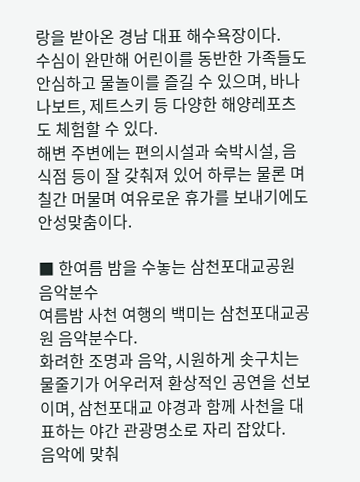랑을 받아온 경남 대표 해수욕장이다.
수심이 완만해 어린이를 동반한 가족들도 안심하고 물놀이를 즐길 수 있으며, 바나나보트, 제트스키 등 다양한 해양레포츠도 체험할 수 있다.
해변 주변에는 편의시설과 숙박시설, 음식점 등이 잘 갖춰져 있어 하루는 물론 며칠간 머물며 여유로운 휴가를 보내기에도 안성맞춤이다.

■ 한여름 밤을 수놓는 삼천포대교공원 음악분수
여름밤 사천 여행의 백미는 삼천포대교공원 음악분수다.
화려한 조명과 음악, 시원하게 솟구치는 물줄기가 어우러져 환상적인 공연을 선보이며, 삼천포대교 야경과 함께 사천을 대표하는 야간 관광명소로 자리 잡았다.
음악에 맞춰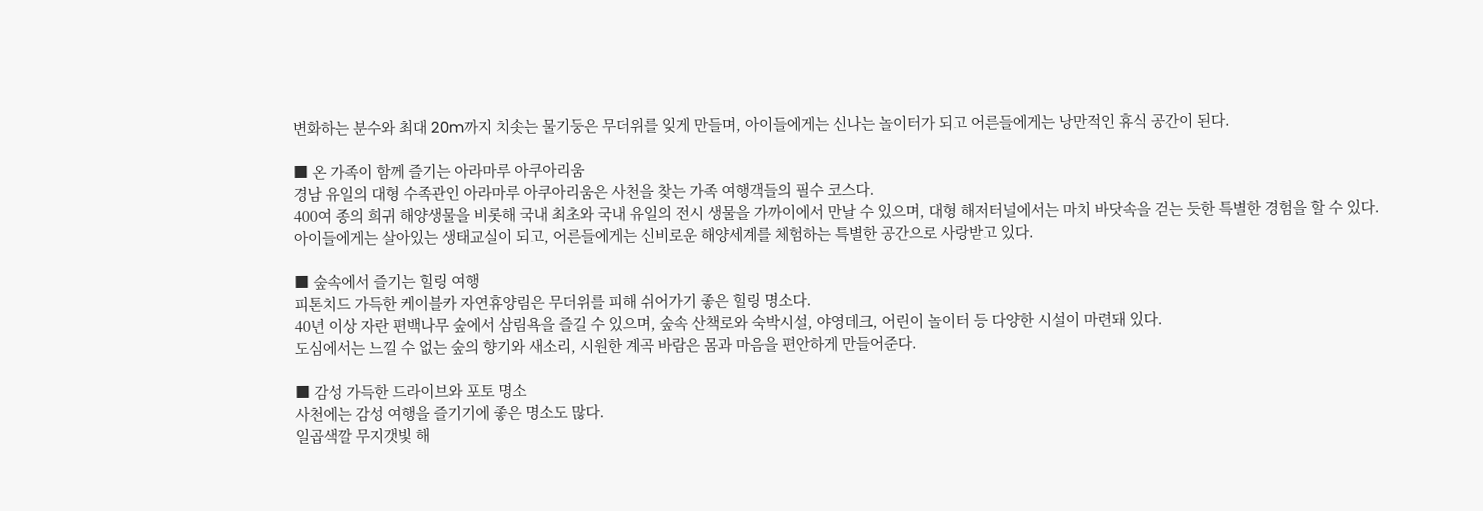변화하는 분수와 최대 20m까지 치솟는 물기둥은 무더위를 잊게 만들며, 아이들에게는 신나는 놀이터가 되고 어른들에게는 낭만적인 휴식 공간이 된다.

■ 온 가족이 함께 즐기는 아라마루 아쿠아리움
경남 유일의 대형 수족관인 아라마루 아쿠아리움은 사천을 찾는 가족 여행객들의 필수 코스다.
400여 종의 희귀 해양생물을 비롯해 국내 최초와 국내 유일의 전시 생물을 가까이에서 만날 수 있으며, 대형 해저터널에서는 마치 바닷속을 걷는 듯한 특별한 경험을 할 수 있다.
아이들에게는 살아있는 생태교실이 되고, 어른들에게는 신비로운 해양세계를 체험하는 특별한 공간으로 사랑받고 있다.

■ 숲속에서 즐기는 힐링 여행
피톤치드 가득한 케이블카 자연휴양림은 무더위를 피해 쉬어가기 좋은 힐링 명소다.
40년 이상 자란 편백나무 숲에서 삼림욕을 즐길 수 있으며, 숲속 산책로와 숙박시설, 야영데크, 어린이 놀이터 등 다양한 시설이 마련돼 있다.
도심에서는 느낄 수 없는 숲의 향기와 새소리, 시원한 계곡 바람은 몸과 마음을 편안하게 만들어준다.

■ 감성 가득한 드라이브와 포토 명소
사천에는 감성 여행을 즐기기에 좋은 명소도 많다.
일곱색깔 무지갯빛 해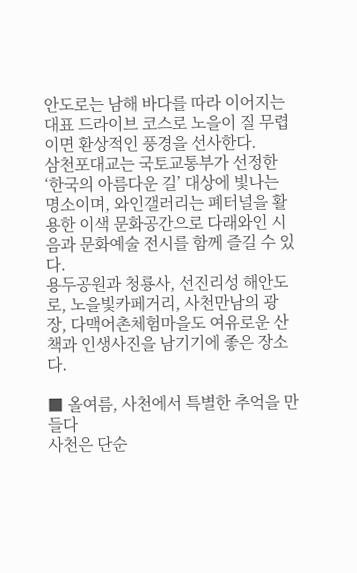안도로는 남해 바다를 따라 이어지는 대표 드라이브 코스로 노을이 질 무렵이면 환상적인 풍경을 선사한다.
삼천포대교는 국토교통부가 선정한 ‘한국의 아름다운 길’ 대상에 빛나는 명소이며, 와인갤러리는 폐터널을 활용한 이색 문화공간으로 다래와인 시음과 문화예술 전시를 함께 즐길 수 있다.
용두공원과 청룡사, 선진리성 해안도로, 노을빛카페거리, 사천만남의 광장, 다맥어촌체험마을도 여유로운 산책과 인생사진을 남기기에 좋은 장소다.

■ 올여름, 사천에서 특별한 추억을 만들다
사천은 단순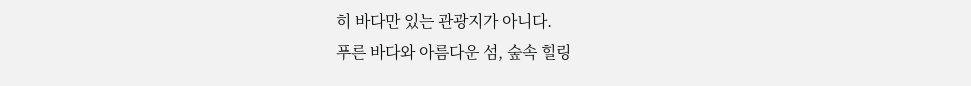히 바다만 있는 관광지가 아니다.
푸른 바다와 아름다운 섬, 숲속 힐링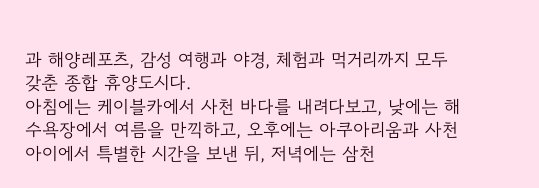과 해양레포츠, 감성 여행과 야경, 체험과 먹거리까지 모두 갖춘 종합 휴양도시다.
아침에는 케이블카에서 사천 바다를 내려다보고, 낮에는 해수욕장에서 여름을 만끽하고, 오후에는 아쿠아리움과 사천아이에서 특별한 시간을 보낸 뒤, 저녁에는 삼천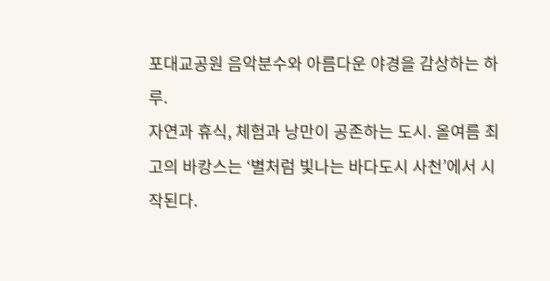포대교공원 음악분수와 아름다운 야경을 감상하는 하루.
자연과 휴식, 체험과 낭만이 공존하는 도시. 올여름 최고의 바캉스는 ‘별처럼 빛나는 바다도시 사천’에서 시작된다.